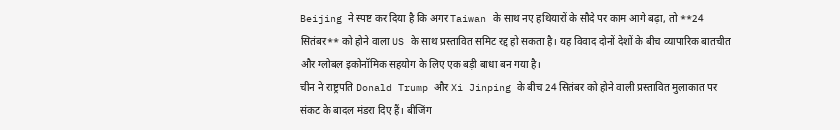Beijing ने स्पष्ट कर दिया है कि अगर Taiwan के साथ नए हथियारों के सौदे पर काम आगे बढ़ा, तो **24 सितंबर** को होने वाला US के साथ प्रस्तावित समिट रद्द हो सकता है। यह विवाद दोनों देशों के बीच व्यापारिक बातचीत और ग्लोबल इकोनॉमिक सहयोग के लिए एक बड़ी बाधा बन गया है।
चीन ने राष्ट्रपति Donald Trump और Xi Jinping के बीच 24 सितंबर को होने वाली प्रस्तावित मुलाकात पर संकट के बादल मंडरा दिए हैं। बीजिंग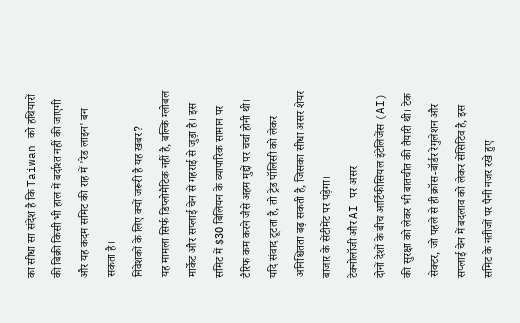का सीधा सा संदेश है कि Taiwan को हथियारों की बिक्री किसी भी हाल में बर्दाश्त नहीं की जाएगी और यह कदम समिट की राह में 'रेड लाइन' बन सकता है।
निवेशकों के लिए क्यों जरूरी है यह खबर?
यह मामला सिर्फ डिप्लोमैटिक नहीं है, बल्कि ग्लोबल मार्केट और सप्लाई चेन से गहराई से जुड़ा है। इस समिट में $30 बिलियन के व्यापारिक सामान पर टैरिफ कम करने जैसे अहम मुद्दों पर चर्चा होनी थी। यदि संवाद टूटता है, तो ट्रेड पॉलिसी को लेकर अनिश्चितता बढ़ सकती है, जिसका सीधा असर शेयर बाजार के सेंटीमेंट पर पड़ेगा।
टेक्नोलॉजी और AI पर असर
दोनों देशों के बीच आर्टिफीसियल इंटेलिजेंस (AI) की सुरक्षा को लेकर भी बातचीत की तैयारी थी। टेक सेक्टर, जो पहले से ही क्रॉस-बॉर्डर रेगुलेशन और सप्लाई चेन में बदलाव को लेकर सेंसिटिव है, इस समिट के नतीजों पर पैनी नजर रखे हुए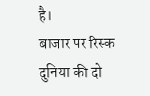है।
बाजार पर रिस्क
दुनिया की दो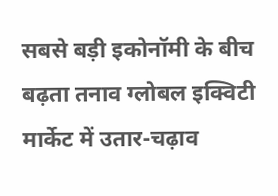सबसे बड़ी इकोनॉमी के बीच बढ़ता तनाव ग्लोबल इक्विटी मार्केट में उतार-चढ़ाव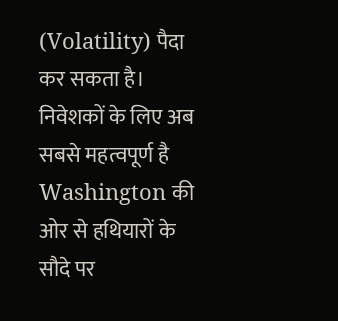(Volatility) पैदा कर सकता है। निवेशकों के लिए अब सबसे महत्वपूर्ण है Washington की ओर से हथियारों के सौदे पर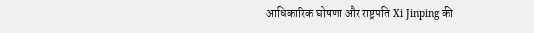आधिकारिक घोषणा और राष्ट्रपति Xi Jinping की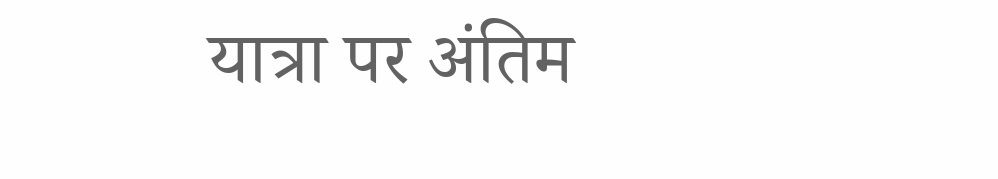यात्रा पर अंतिम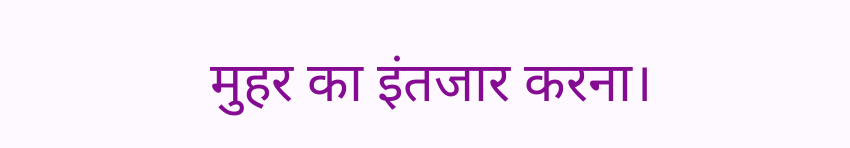मुहर का इंतजार करना।